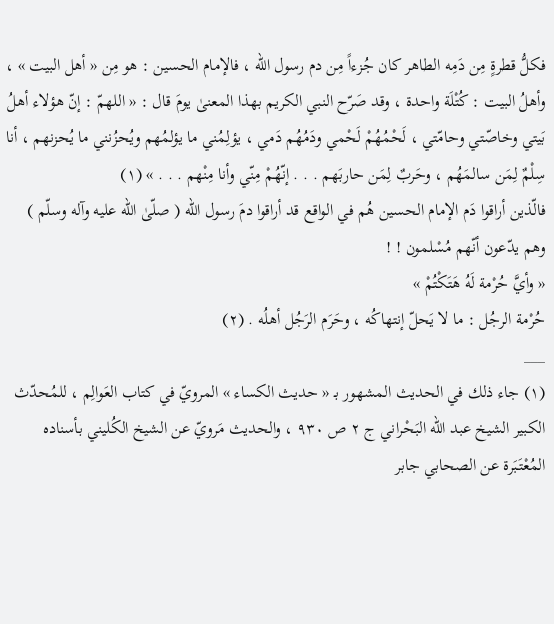فكلُّ قطرةٍ مِن دَمِه الطاهر كان جُزءاً مِن دم رسول الله ، فالإمام الحسين : هو مِن « أهل البيت » ، وأهلُ البيت : كُتْلَة واحدة ، وقد صَرّح النبي الكريم بهذا المعنىٰ يومَ قال : « اللهمّ : إنّ هؤلاء أهلُ بَيتي وخاصّتي وحامّتي ، لَحْمُهُمْ لَحْمي ودَمُهُم دَمي ، يؤلِمُني ما يؤلمُهم ويُحزُنني ما يُحزنهم ، أنا سِلْمٌ لِمَن سالمَهُم ، وحَربٌ لِمَن حاربَهم . . . إنّهُمْ مِنّي وأنا مِنْهم . . . » (١)
فالّذين أراقوا دَم الإمام الحسين هُم في الواقع قد أراقوا دمَ رسول الله ( صلّىٰ الله عليه وآله وسلّم ) وهم يدّعون أنّهم مُسْلمون ! !
« وأيَّ حُرْمة لَهُ هَتَكْتُمْ »
حُرْمة الرجُل : ما لا يَحلّ إنتهاكُه ، وحَرَم الرَجُل أهلُه . (٢)
___
(١) جاء ذلك في الحديث المشهور بـ « حديث الكساء » المرويّ في كتاب العَوالِم ، للمُحدّث الكبير الشيخ عبد الله البَحْراني ج ٢ ص ٩٣٠ ، والحديث مَرويّ عن الشيخ الكُليني بأسناده المُعْتَبَرة عن الصحابي جابر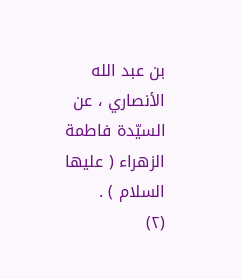بن عبد الله الأنصاري ، عن السيّدة فاطمة الزهراء ( عليها السلام ) .
(٢)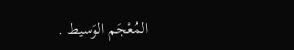المُعْجَم الوَسيط .